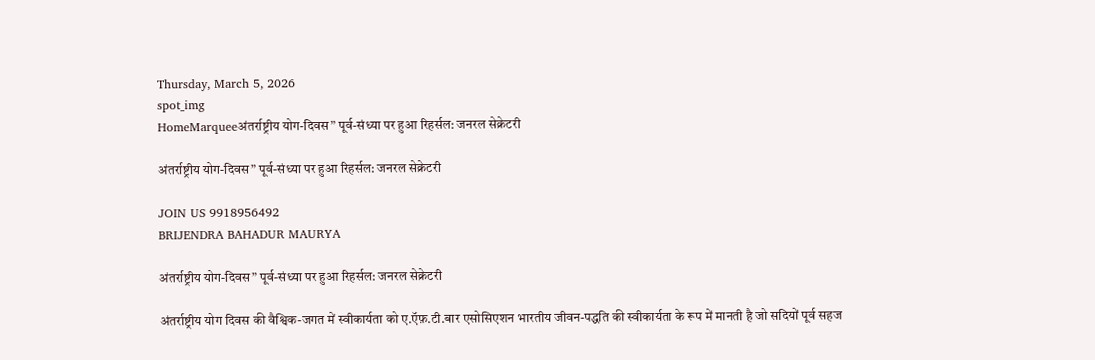Thursday, March 5, 2026
spot_img
HomeMarqueeअंतर्राष्ट्रीय योग-दिवस” पूर्व-संध्या पर हुआ रिहर्सल: जनरल सेक्रेटरी

अंतर्राष्ट्रीय योग-दिवस” पूर्व-संध्या पर हुआ रिहर्सल: जनरल सेक्रेटरी

JOIN US 9918956492
BRIJENDRA BAHADUR MAURYA

अंतर्राष्ट्रीय योग-दिवस” पूर्व-संध्या पर हुआ रिहर्सल: जनरल सेक्रेटरी

अंतर्राष्ट्रीय योग दिवस की वैश्विक-जगत में स्वीकार्यता को ए.ऍफ़.टी.बार एसोसिएशन भारतीय जीवन-पद्धति की स्वीकार्यता के रूप में मानती है जो सदियों पूर्व सहज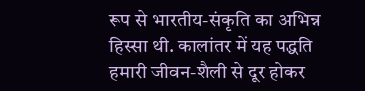रूप से भारतीय-संकृति का अभिन्न हिस्सा थी. कालांतर में यह पद्धति हमारी जीवन-शैली से दूर होकर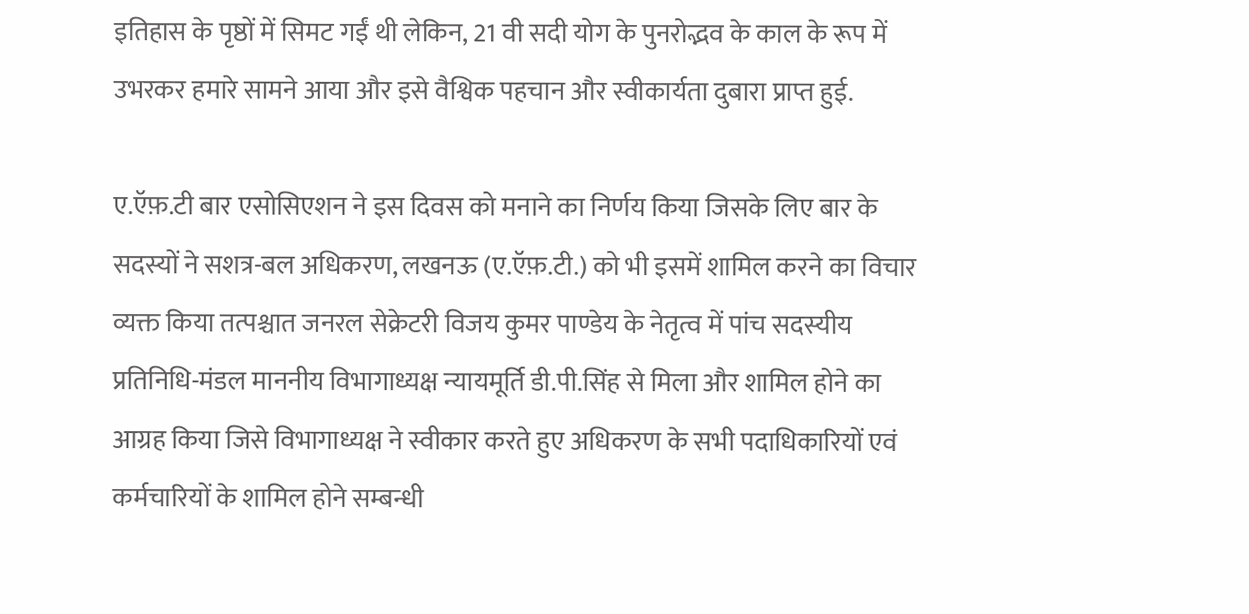इतिहास के पृष्ठों में सिमट गईं थी लेकिन, 21 वी सदी योग के पुनरोद्भव के काल के रूप में उभरकर हमारे सामने आया और इसे वैश्विक पहचान और स्वीकार्यता दुबारा प्राप्त हुई.

ए.ऍफ़.टी बार एसोसिएशन ने इस दिवस को मनाने का निर्णय किया जिसके लिए बार के सदस्यों ने सशत्र-बल अधिकरण, लखनऊ (ए.ऍफ़.टी.) को भी इसमें शामिल करने का विचार व्यक्त किया तत्पश्चात जनरल सेक्रेटरी विजय कुमर पाण्डेय के नेतृत्व में पांच सदस्यीय प्रतिनिधि-मंडल माननीय विभागाध्यक्ष न्यायमूर्ति डी.पी.सिंह से मिला और शामिल होने का आग्रह किया जिसे विभागाध्यक्ष ने स्वीकार करते हुए अधिकरण के सभी पदाधिकारियों एवं कर्मचारियों के शामिल होने सम्बन्धी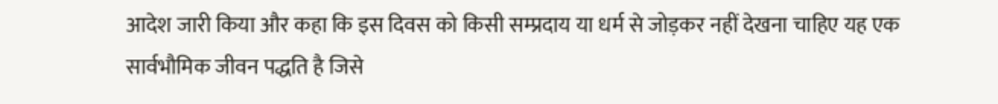आदेश जारी किया और कहा कि इस दिवस को किसी सम्प्रदाय या धर्म से जोड़कर नहीं देखना चाहिए यह एक सार्वभौमिक जीवन पद्धति है जिसे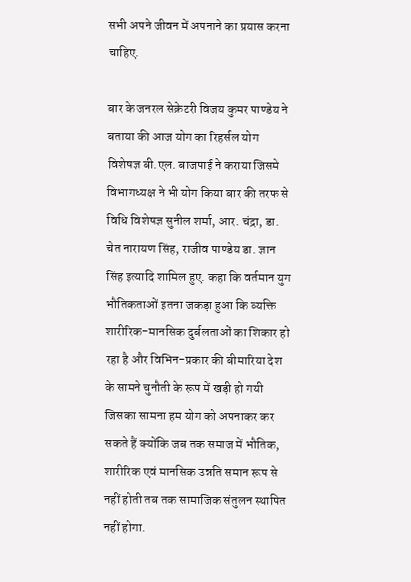सभी अपने जीवन में अपनाने का प्रयास करना चाहिए.

बार के जनरल सेक्रेटरी विजय कुमर पाण्डेय ने बताया की आज योग का रिहर्सल योग विशेषज्ञ बी.एल. बाजपाई ने कराया जिसमे विभागध्यक्ष ने भी योग किया बार की तरफ से विधि विशेषज्ञ सुनील शर्मा, आर. चंद्रा, डा. चेत नारायण सिंह, राजीव पाण्डेय डा. ज्ञान सिंह इत्यादि शामिल हुए. कहा कि वर्तमान युग भौतिकताओं इतना जकड़ा हुआ कि व्यक्ति शारीरिक-मानसिक दुर्बलताओं का शिकार हो रहा है और विभिन-प्रकार की बीमारिया देश के सामने चुनौती के रूप में खड़ी हो गयी जिसका सामना हम योग को अपनाकर कर सकते हैं क्योंकि जब तक समाज में भौतिक, शारीरिक एवं मानसिक उन्नति समान रूप से नहीं होती तब तक सामाजिक संतुलन स्थापित नहीं होगा.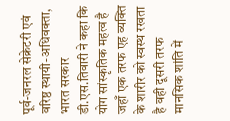पूर्व-जनरल सेक्रेटरी एवं वरिष्ठ स्थायी-अधिवक्ता, भारत सरकार डी.एस.तिवारी ने कहा कि योग सांस्कृतिक महत्व है जहाँ एक तरफ एह व्यक्ति के शारीर को स्वस्थ रखता है वही दूसरी तरफ मानसिक शांति में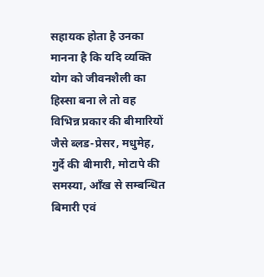सहायक होता है उनका मानना है कि यदि व्यक्ति योग को जीवनशैली का हिस्सा बना ले तो वह विभिन्न प्रकार की बीमारियों जैसे ब्लड-प्रेसर, मधुमेह, गुर्दे की बीमारी, मोटापे की समस्या, आँख से सम्बन्धित बिमारी एवं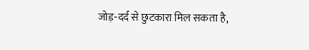जोड़-दर्द से छुटकारा मिल सकता है,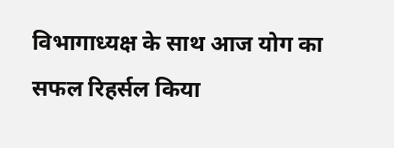विभागाध्यक्ष के साथ आज योग का सफल रिहर्सल किया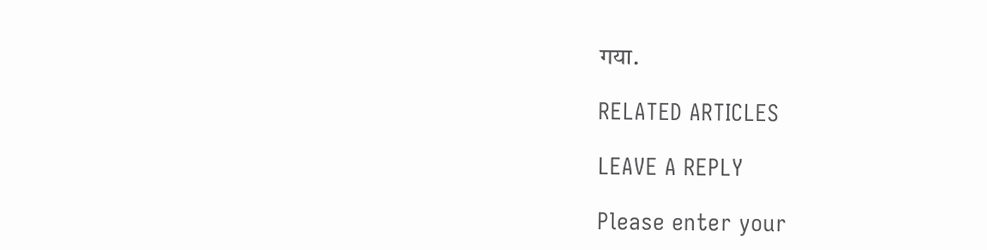गया.

RELATED ARTICLES

LEAVE A REPLY

Please enter your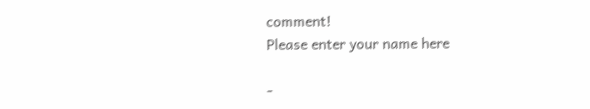comment!
Please enter your name here

-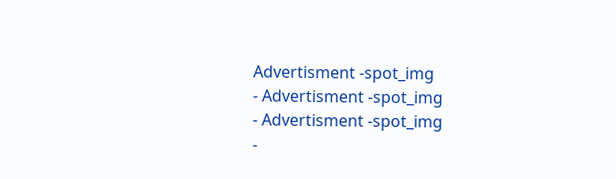Advertisment -spot_img
- Advertisment -spot_img
- Advertisment -spot_img
-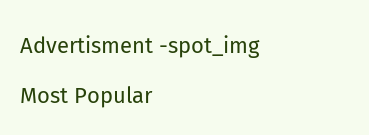Advertisment -spot_img

Most Popular